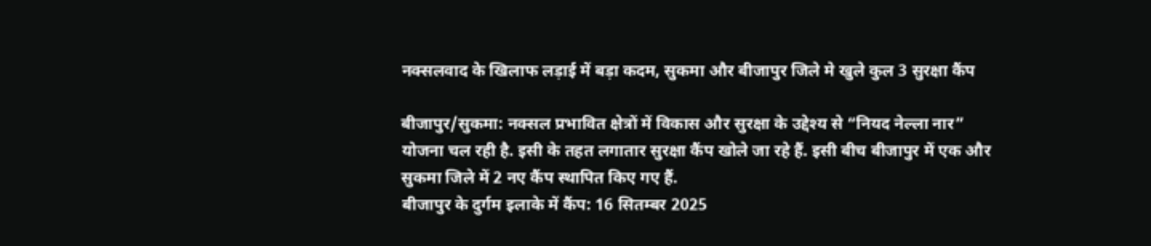नक्सलवाद के खिलाफ लड़ाई में बड़ा कदम, सुकमा और बीजापुर जिले मे खुले कुल 3 सुरक्षा कैंप

बीजापुर/सुकमा: नक्सल प्रभावित क्षेत्रों में विकास और सुरक्षा के उद्देश्य से “नियद नेल्ला नार” योजना चल रही है. इसी के तहत लगातार सुरक्षा कैंप खोले जा रहे हैं. इसी बीच बीजापुर में एक और सुकमा जिले में 2 नए कैंप स्थापित किए गए हैं.
बीजापुर के दुर्गम इलाके में कैंप: 16 सितम्बर 2025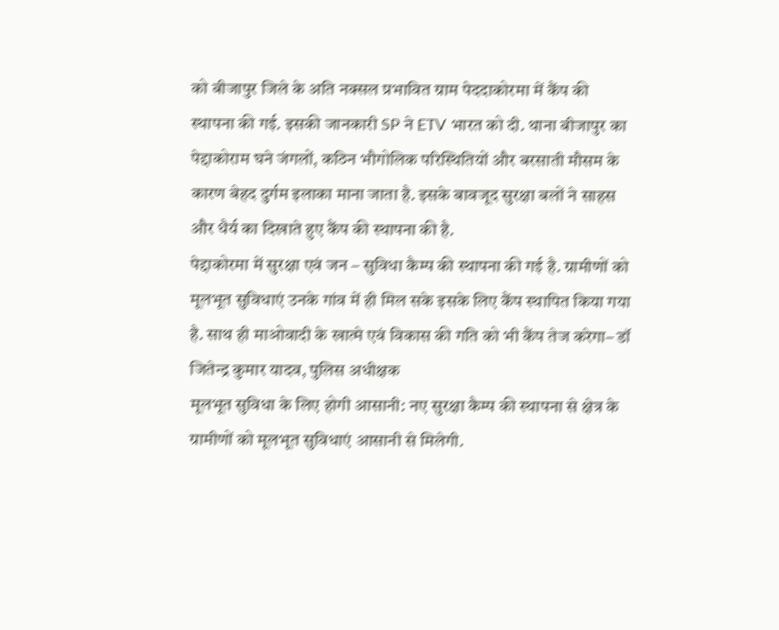को बीजापुर जिले के अति नक्सल प्रभावित ग्राम पेददाकोरमा में कैंप की स्थापना की गई. इसकी जानकारी SP ने ETV भारत को दी. थाना बीजापुर का पेद्दाकोराम घने जंगलों, कठिन भौगोलिक परिस्थितियों और बरसाती मौसम के कारण बेहद दुर्गम इलाका माना जाता है. इसके बावजूद सुरक्षा बलों ने साहस और धैर्य का दिखाते हुए कैंप की स्थापना की है.
पेद्दाकोरमा में सुरक्षा एवं जन – सुविधा कैम्प की स्थापना की गई है. ग्रामीणों को मूलभूत सुविधाएं उनके गांव में ही मिल सके इसके लिए कैंप स्थापित किया गया है. साथ ही माओवादी के खात्मे एवं विकास की गति को भी कैंप तेज करेगा– डॉ जितेन्द्र कुमार यादव, पुलिस अधीक्षक
मूलभूत सुविधा के लिए होगी आसानी: नए सुरक्षा कैम्प की स्थापना से क्षेत्र के ग्रामीणों को मूलभूत सुविधाएं आसानी से मिलेगी.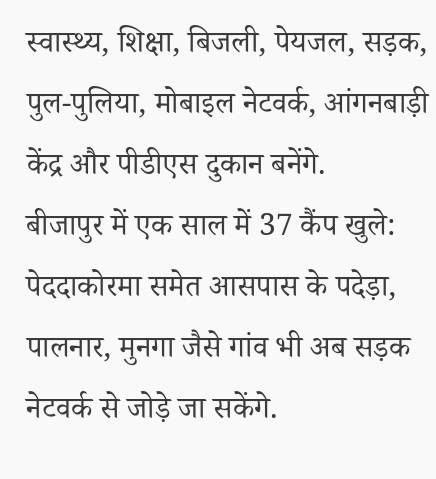स्वास्थ्य, शिक्षा, बिजली, पेयजल, सड़क, पुल-पुलिया, मोबाइल नेटवर्क, आंगनबाड़ी केंद्र और पीडीएस दुकान बनेंगे.
बीजापुर में एक साल में 37 कैंप खुले: पेददाकोरमा समेत आसपास के पदेड़ा, पालनार, मुनगा जैसे गांव भी अब सड़क नेटवर्क से जोड़े जा सकेंगे.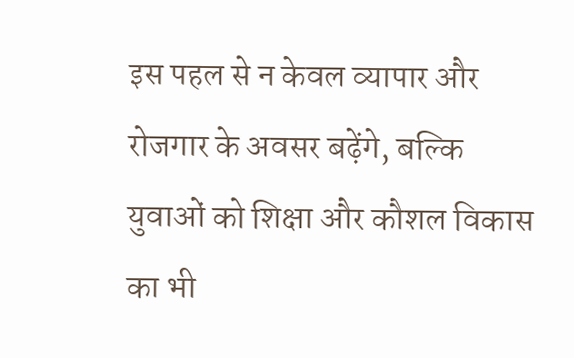इस पहल से न केवल व्यापार और रोजगार के अवसर बढ़ेंगे, बल्कि युवाओं को शिक्षा और कौशल विकास का भी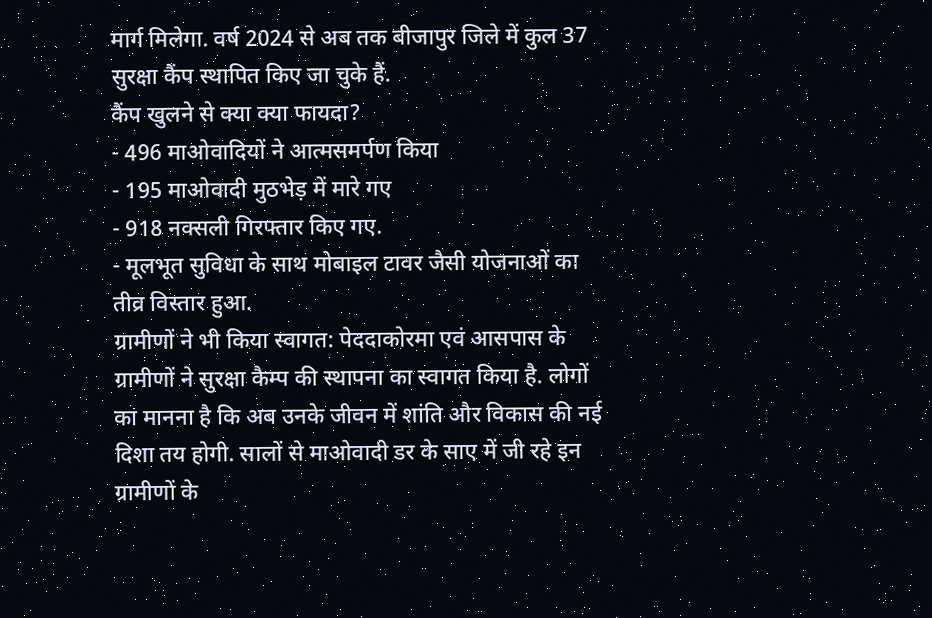मार्ग मिलेगा. वर्ष 2024 से अब तक बीजापुर जिले में कुल 37 सुरक्षा कैंप स्थापित किए जा चुके हैं.
कैंप खुलने से क्या क्या फायदा?
- 496 माओवादियों ने आत्मसमर्पण किया
- 195 माओवादी मुठभेड़ में मारे गए
- 918 नक्सली गिरफ्तार किए गए.
- मूलभूत सुविधा के साथ मोबाइल टावर जैसी योजनाओं का तीव्र विस्तार हुआ.
ग्रामीणों ने भी किया स्वागत: पेददाकोरमा एवं आसपास के ग्रामीणों ने सुरक्षा कैम्प की स्थापना का स्वागत किया है. लोगों का मानना है कि अब उनके जीवन में शांति और विकास की नई दिशा तय होगी. सालों से माओवादी डर के साए में जी रहे इन ग्रामीणों के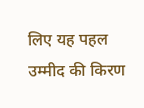लिए यह पहल उम्मीद की किरण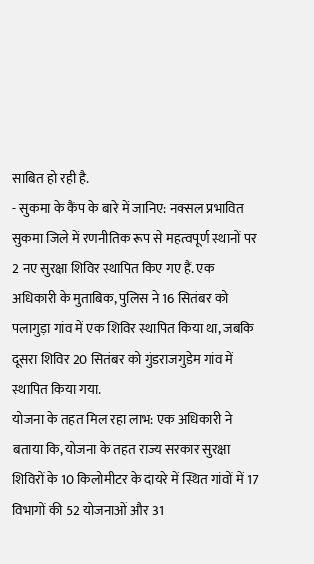साबित हो रही है.
- सुकमा के कैंप के बारे में जानिए: नक्सल प्रभावित सुकमा जिले में रणनीतिक रूप से महत्वपूर्ण स्थानों पर 2 नए सुरक्षा शिविर स्थापित किए गए हैं. एक अधिकारी के मुताबिक, पुलिस ने 16 सितंबर को पलागुड़ा गांव में एक शिविर स्थापित किया था, जबकि दूसरा शिविर 20 सितंबर को गुंडराजगुडेम गांव में स्थापित किया गया.
योजना के तहत मिल रहा लाभ: एक अधिकारी ने बताया कि, योजना के तहत राज्य सरकार सुरक्षा शिविरों के 10 किलोमीटर के दायरे में स्थित गांवों में 17 विभागों की 52 योजनाओं और 31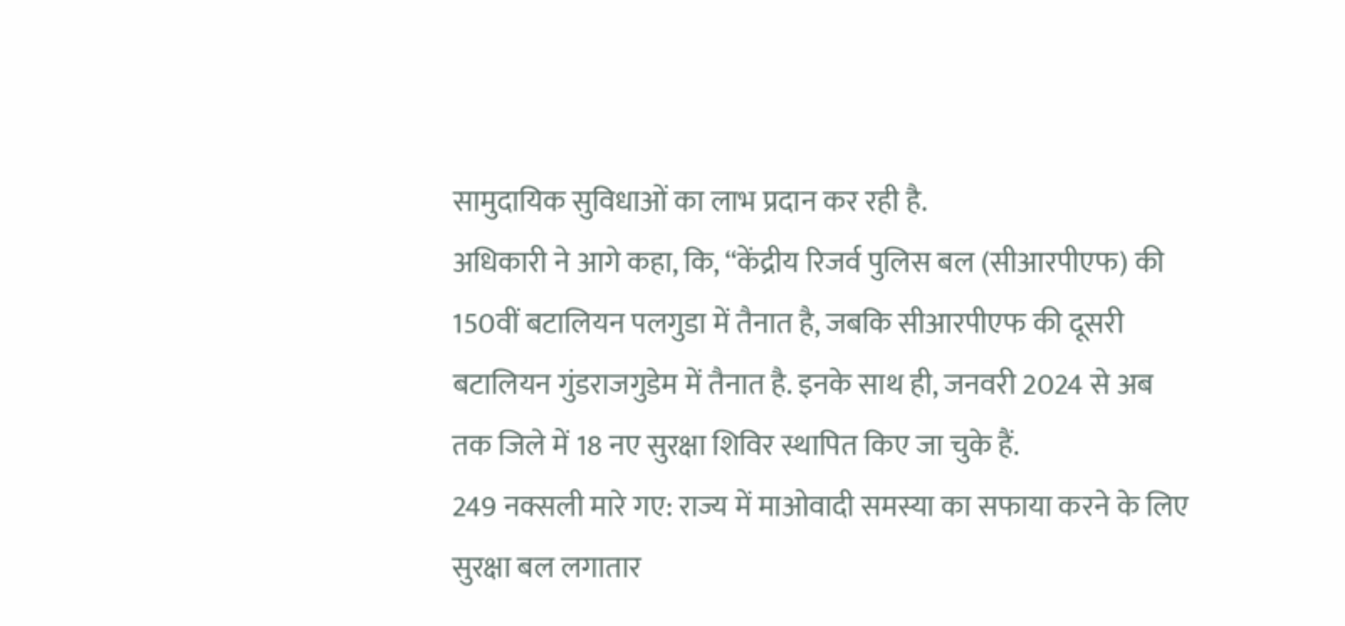सामुदायिक सुविधाओं का लाभ प्रदान कर रही है.
अधिकारी ने आगे कहा, कि, “केंद्रीय रिजर्व पुलिस बल (सीआरपीएफ) की 150वीं बटालियन पलगुडा में तैनात है, जबकि सीआरपीएफ की दूसरी बटालियन गुंडराजगुडेम में तैनात है. इनके साथ ही, जनवरी 2024 से अब तक जिले में 18 नए सुरक्षा शिविर स्थापित किए जा चुके हैं.
249 नक्सली मारे गए: राज्य में माओवादी समस्या का सफाया करने के लिए सुरक्षा बल लगातार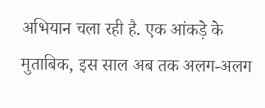अभियान चला रही है. एक आंकड़े के मुताबिक, इस साल अब तक अलग-अलग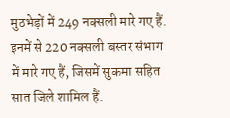मुठभेड़ों में 249 नक्सली मारे गए हैं. इनमें से 220 नक्सली बस्तर संभाग में मारे गए हैं, जिसमें सुकमा सहित सात जिले शामिल हैं.